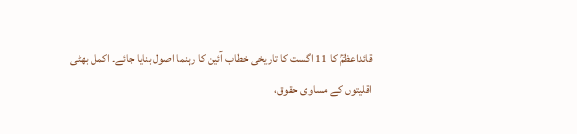قائداعظمؒ کا 11 اگست کا تاریخی خطاب آئین کا رہنما اصول بنایا جائے۔ اکمل بھٹی
اقلیتوں کے مساوی حقوق،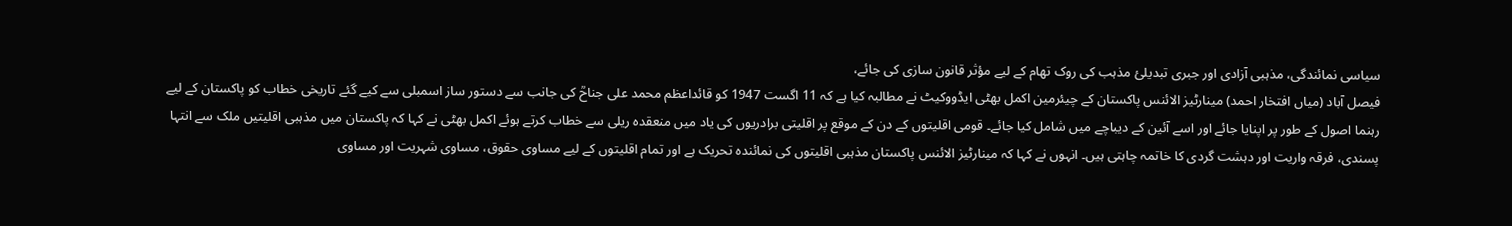سیاسی نمائندگی، مذہبی آزادی اور جبری تبدیلیٔ مذہب کی روک تھام کے لیے مؤثر قانون سازی کی جائے،
فیصل آباد (میاں افتخار احمد) مینارٹیز الائنس پاکستان کے چیئرمین اکمل بھٹی ایڈووکیٹ نے مطالبہ کیا ہے کہ 11 اگست 1947 کو قائداعظم محمد علی جناحؒ کی جانب سے دستور ساز اسمبلی سے کیے گئے تاریخی خطاب کو پاکستان کے لیے رہنما اصول کے طور پر اپنایا جائے اور اسے آئین کے دیباچے میں شامل کیا جائے۔ قومی اقلیتوں کے دن کے موقع پر اقلیتی برادریوں کی یاد میں منعقدہ ریلی سے خطاب کرتے ہوئے اکمل بھٹی نے کہا کہ پاکستان میں مذہبی اقلیتیں ملک سے انتہا پسندی، فرقہ واریت اور دہشت گردی کا خاتمہ چاہتی ہیں۔ انہوں نے کہا کہ مینارٹیز الائنس پاکستان مذہبی اقلیتوں کی نمائندہ تحریک ہے اور تمام اقلیتوں کے لیے مساوی حقوق، مساوی شہریت اور مساوی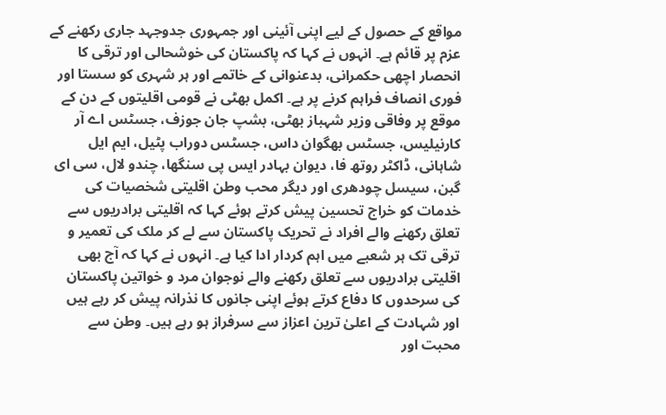مواقع کے حصول کے لیے اپنی آئینی اور جمہوری جدوجہد جاری رکھنے کے عزم پر قائم ہے۔ انہوں نے کہا کہ پاکستان کی خوشحالی اور ترقی کا انحصار اچھی حکمرانی، بدعنوانی کے خاتمے اور ہر شہری کو سستا اور فوری انصاف فراہم کرنے پر ہے۔ اکمل بھٹی نے قومی اقلیتوں کے دن کے موقع پر وفاقی وزیر شہباز بھٹی، بشپ جان جوزف، جسٹس اے آر کارنیلیس، جسٹس بھگوان داس، جسٹس دوراب پٹیل، ایم ایل شاہانی، ڈاکٹر روتھ فا، دیوان بہادر ایس پی سنگھا، چندو لال، سی ای گبن، سیسل چودھری اور دیگر محب وطن اقلیتی شخصیات کی خدمات کو خراج تحسین پیش کرتے ہوئے کہا کہ اقلیتی برادریوں سے تعلق رکھنے والے افراد نے تحریک پاکستان سے لے کر ملک کی تعمیر و ترقی تک ہر شعبے میں اہم کردار ادا کیا ہے۔ انہوں نے کہا کہ آج بھی اقلیتی برادریوں سے تعلق رکھنے والے نوجوان مرد و خواتین پاکستان کی سرحدوں کا دفاع کرتے ہوئے اپنی جانوں کا نذرانہ پیش کر رہے ہیں اور شہادت کے اعلیٰ ترین اعزاز سے سرفراز ہو رہے ہیں۔ وطن سے محبت اور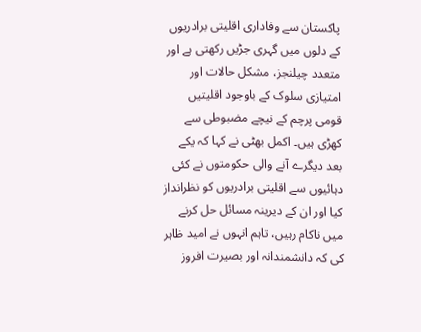پاکستان سے وفاداری اقلیتی برادریوں کے دلوں میں گہری جڑیں رکھتی ہے اور متعدد چیلنجز، مشکل حالات اور امتیازی سلوک کے باوجود اقلیتیں قومی پرچم کے نیچے مضبوطی سے کھڑی ہیں۔ اکمل بھٹی نے کہا کہ یکے بعد دیگرے آنے والی حکومتوں نے کئی دہائیوں سے اقلیتی برادریوں کو نظرانداز کیا اور ان کے دیرینہ مسائل حل کرنے میں ناکام رہیں، تاہم انہوں نے امید ظاہر کی کہ دانشمندانہ اور بصیرت افروز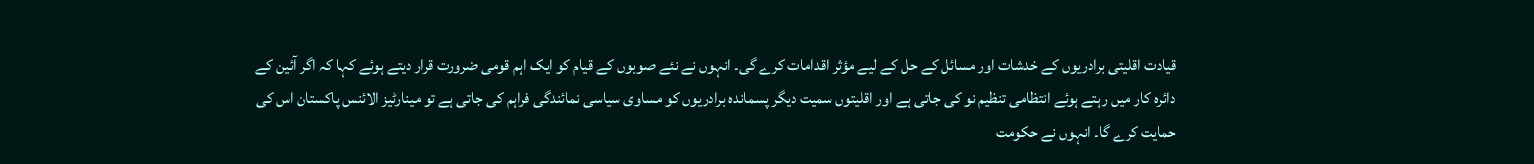قیادت اقلیتی برادریوں کے خدشات اور مسائل کے حل کے لیے مؤثر اقدامات کرے گی۔ انہوں نے نئے صوبوں کے قیام کو ایک اہم قومی ضرورت قرار دیتے ہوئے کہا کہ اگر آئین کے دائرہ کار میں رہتے ہوئے انتظامی تنظیم نو کی جاتی ہے اور اقلیتوں سمیت دیگر پسماندہ برادریوں کو مساوی سیاسی نمائندگی فراہم کی جاتی ہے تو مینارٹیز الائنس پاکستان اس کی حمایت کرے گا۔ انہوں نے حکومت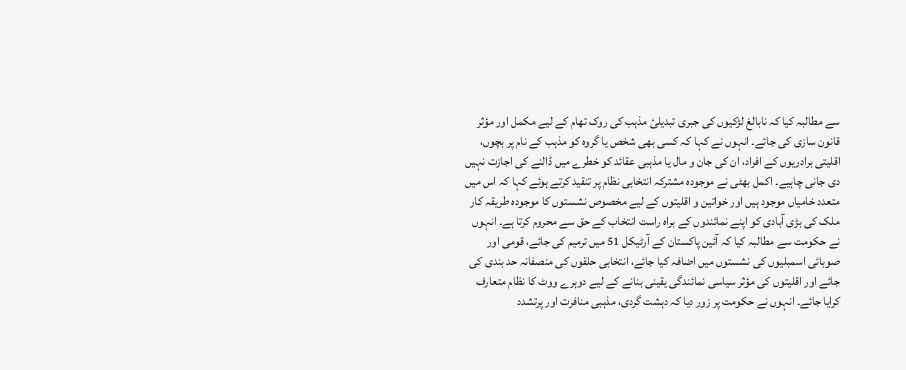سے مطالبہ کیا کہ نابالغ لڑکیوں کی جبری تبدیلیٔ مذہب کی روک تھام کے لیے مکمل اور مؤثر قانون سازی کی جائے۔ انہوں نے کہا کہ کسی بھی شخص یا گروہ کو مذہب کے نام پر بچوں، اقلیتی برادریوں کے افراد، ان کی جان و مال یا مذہبی عقائد کو خطرے میں ڈالنے کی اجازت نہیں دی جانی چاہیے۔ اکمل بھٹی نے موجودہ مشترکہ انتخابی نظام پر تنقید کرتے ہوئے کہا کہ اس میں متعدد خامیاں موجود ہیں اور خواتین و اقلیتوں کے لیے مخصوص نشستوں کا موجودہ طریقہ کار ملک کی بڑی آبادی کو اپنے نمائندوں کے براہ راست انتخاب کے حق سے محروم کرتا ہے۔ انہوں نے حکومت سے مطالبہ کیا کہ آئین پاکستان کے آرٹیکل 51 میں ترمیم کی جائے، قومی اور صوبائی اسمبلیوں کی نشستوں میں اضافہ کیا جائے، انتخابی حلقوں کی منصفانہ حد بندی کی جائے اور اقلیتوں کی مؤثر سیاسی نمائندگی یقینی بنانے کے لیے دوہرے ووٹ کا نظام متعارف کرایا جائے۔ انہوں نے حکومت پر زور دیا کہ دہشت گردی، مذہبی منافرت اور پرتشدد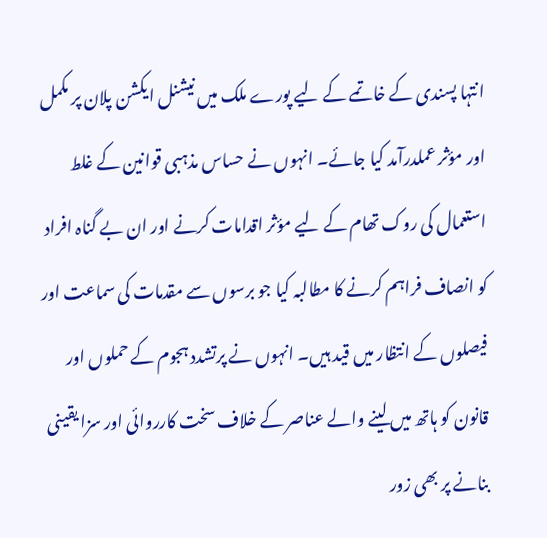انتہا پسندی کے خاتمے کے لیے پورے ملک میں نیشنل ایکشن پلان پر مکمل اور مؤثر عملدرآمد کیا جائے۔ انہوں نے حساس مذہبی قوانین کے غلط استعمال کی روک تھام کے لیے مؤثر اقدامات کرنے اور ان بے گناہ افراد کو انصاف فراہم کرنے کا مطالبہ کیا جو برسوں سے مقدمات کی سماعت اور فیصلوں کے انتظار میں قید ہیں۔ انہوں نے پرتشدد ہجوم کے حملوں اور قانون کو ہاتھ میں لینے والے عناصر کے خلاف سخت کارروائی اور سزا یقینی بنانے پر بھی زور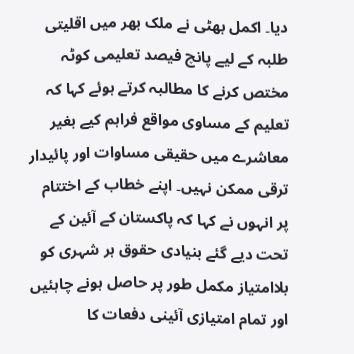دیا۔ اکمل بھٹی نے ملک بھر میں اقلیتی طلبہ کے لیے پانچ فیصد تعلیمی کوٹہ مختص کرنے کا مطالبہ کرتے ہوئے کہا کہ تعلیم کے مساوی مواقع فراہم کیے بغیر معاشرے میں حقیقی مساوات اور پائیدار ترقی ممکن نہیں۔ اپنے خطاب کے اختتام پر انہوں نے کہا کہ پاکستان کے آئین کے تحت دیے گئے بنیادی حقوق ہر شہری کو بلاامتیاز مکمل طور پر حاصل ہونے چاہئیں اور تمام امتیازی آئینی دفعات کا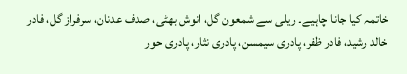خاتمہ کیا جانا چاہیے۔ ریلی سے شمعون گل، انوش بھٹی، صدف عدنان، سرفراز گل، فادر خالد رشید، فادر ظفر، پادری سیمسن، پادری نثار، پادری حور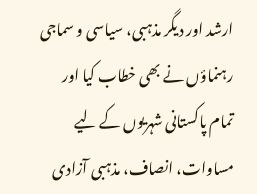ارشد اور دیگر مذہبی، سیاسی و سماجی رہنماؤں نے بھی خطاب کیا اور تمام پاکستانی شہریوں کے لیے مساوات، انصاف، مذہبی آزادی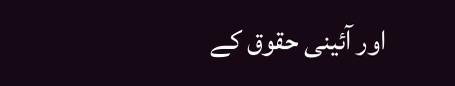اور آئینی حقوق کے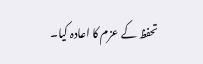تحفظ کے عزم کا اعادہ کیا۔